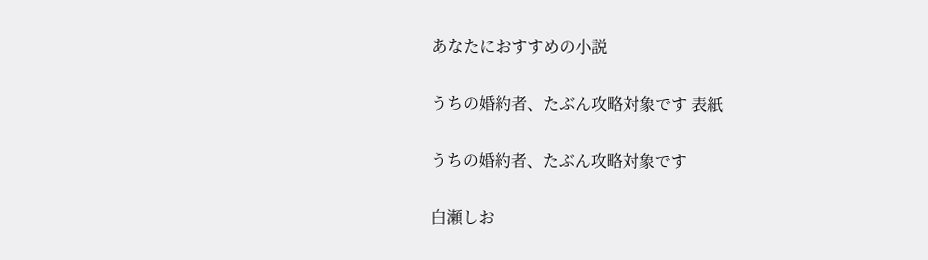あなたにおすすめの小説

うちの婚約者、たぶん攻略対象です 表紙

うちの婚約者、たぶん攻略対象です

白瀬しお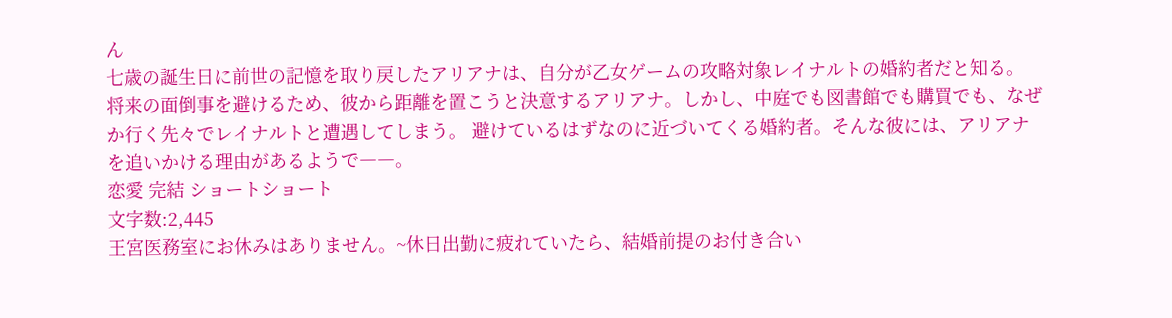ん
七歳の誕生日に前世の記憶を取り戻したアリアナは、自分が乙女ゲームの攻略対象レイナルトの婚約者だと知る。 将来の面倒事を避けるため、彼から距離を置こうと決意するアリアナ。しかし、中庭でも図書館でも購買でも、なぜか行く先々でレイナルトと遭遇してしまう。 避けているはずなのに近づいてくる婚約者。そんな彼には、アリアナを追いかける理由があるようで――。
恋愛 完結 ショートショート
文字数:2,445
王宮医務室にお休みはありません。~休日出勤に疲れていたら、結婚前提のお付き合い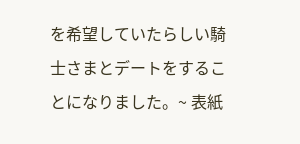を希望していたらしい騎士さまとデートをすることになりました。~ 表紙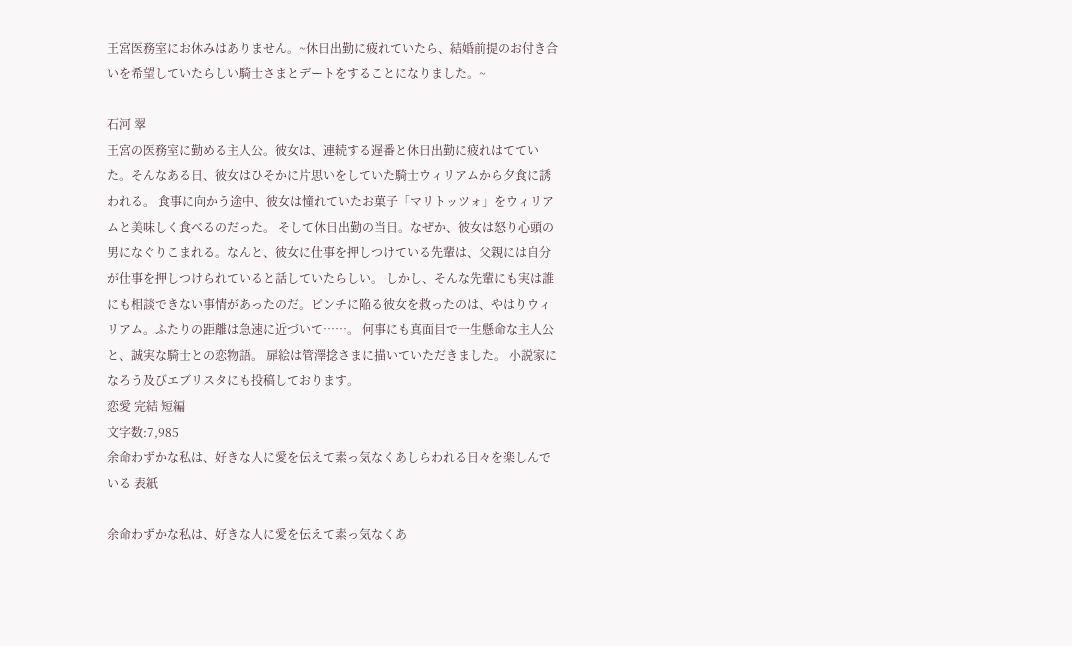王宮医務室にお休みはありません。~休日出勤に疲れていたら、結婚前提のお付き合いを希望していたらしい騎士さまとデートをすることになりました。~

石河 翠
王宮の医務室に勤める主人公。彼女は、連続する遅番と休日出勤に疲れはてていた。そんなある日、彼女はひそかに片思いをしていた騎士ウィリアムから夕食に誘われる。 食事に向かう途中、彼女は憧れていたお菓子「マリトッツォ」をウィリアムと美味しく食べるのだった。 そして休日出勤の当日。なぜか、彼女は怒り心頭の男になぐりこまれる。なんと、彼女に仕事を押しつけている先輩は、父親には自分が仕事を押しつけられていると話していたらしい。 しかし、そんな先輩にも実は誰にも相談できない事情があったのだ。ピンチに陥る彼女を救ったのは、やはりウィリアム。ふたりの距離は急速に近づいて……。 何事にも真面目で一生懸命な主人公と、誠実な騎士との恋物語。 扉絵は管澤捻さまに描いていただきました。 小説家になろう及びエブリスタにも投稿しております。
恋愛 完結 短編
文字数:7,985
余命わずかな私は、好きな人に愛を伝えて素っ気なくあしらわれる日々を楽しんでいる 表紙

余命わずかな私は、好きな人に愛を伝えて素っ気なくあ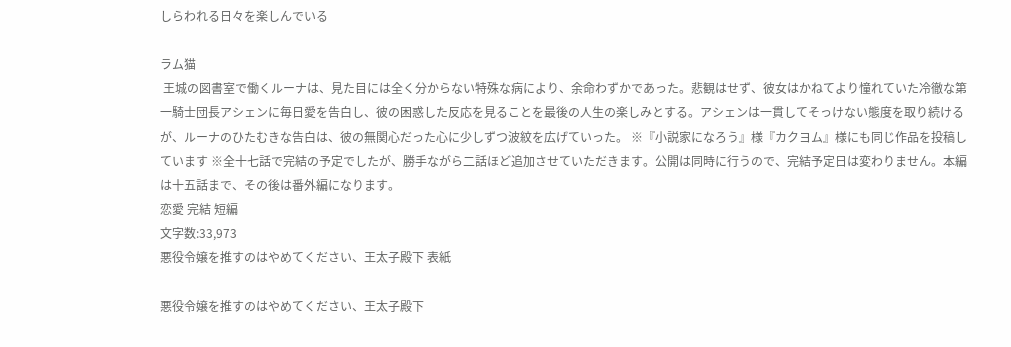しらわれる日々を楽しんでいる

ラム猫
 王城の図書室で働くルーナは、見た目には全く分からない特殊な病により、余命わずかであった。悲観はせず、彼女はかねてより憧れていた冷徹な第一騎士団長アシェンに毎日愛を告白し、彼の困惑した反応を見ることを最後の人生の楽しみとする。アシェンは一貫してそっけない態度を取り続けるが、ルーナのひたむきな告白は、彼の無関心だった心に少しずつ波紋を広げていった。 ※『小説家になろう』様『カクヨム』様にも同じ作品を投稿しています ※全十七話で完結の予定でしたが、勝手ながら二話ほど追加させていただきます。公開は同時に行うので、完結予定日は変わりません。本編は十五話まで、その後は番外編になります。
恋愛 完結 短編
文字数:33,973
悪役令嬢を推すのはやめてください、王太子殿下 表紙

悪役令嬢を推すのはやめてください、王太子殿下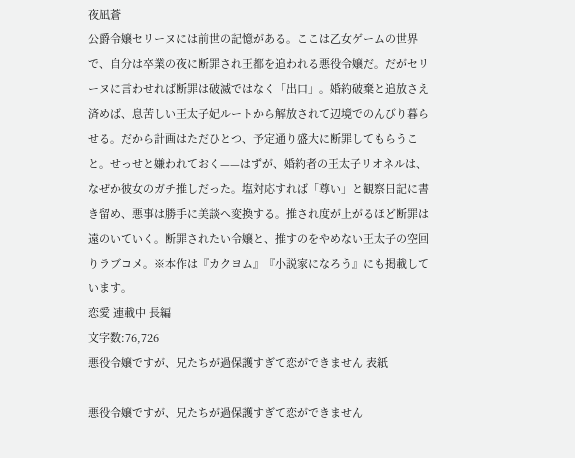夜凪蒼
公爵令嬢セリーヌには前世の記憶がある。ここは乙女ゲームの世界で、自分は卒業の夜に断罪され王都を追われる悪役令嬢だ。だがセリーヌに言わせれば断罪は破滅ではなく「出口」。婚約破棄と追放さえ済めば、息苦しい王太子妃ルートから解放されて辺境でのんびり暮らせる。だから計画はただひとつ、予定通り盛大に断罪してもらうこと。せっせと嫌われておく——はずが、婚約者の王太子リオネルは、なぜか彼女のガチ推しだった。塩対応すれば「尊い」と観察日記に書き留め、悪事は勝手に美談へ変換する。推され度が上がるほど断罪は遠のいていく。断罪されたい令嬢と、推すのをやめない王太子の空回りラブコメ。※本作は『カクヨム』『小説家になろう』にも掲載しています。
恋愛 連載中 長編
文字数:76,726
悪役令嬢ですが、兄たちが過保護すぎて恋ができません 表紙

悪役令嬢ですが、兄たちが過保護すぎて恋ができません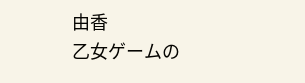由香
乙女ゲームの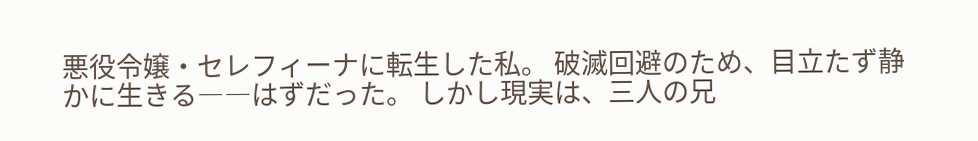悪役令嬢・セレフィーナに転生した私。 破滅回避のため、目立たず静かに生きる――はずだった。 しかし現実は、三人の兄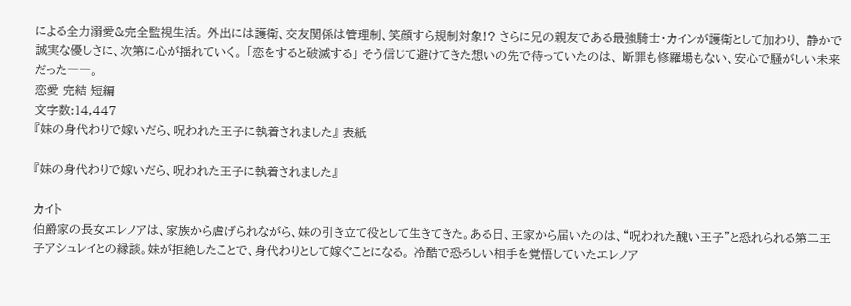による全力溺愛&完全監視生活。 外出には護衛、交友関係は管理制、笑顔すら規制対象!? さらに兄の親友である最強騎士・カインが護衛として加わり、 静かで誠実な優しさに、次第に心が揺れていく。 「恋をすると破滅する」 そう信じて避けてきた想いの先で待っていたのは、 断罪も修羅場もない、安心で騒がしい未来だった――。
恋愛 完結 短編
文字数:14,447
『妹の身代わりで嫁いだら、呪われた王子に執着されました』 表紙

『妹の身代わりで嫁いだら、呪われた王子に執着されました』

カイト
伯爵家の長女エレノアは、家族から虐げられながら、妹の引き立て役として生きてきた。ある日、王家から届いたのは、“呪われた醜い王子”と恐れられる第二王子アシュレイとの縁談。妹が拒絶したことで、身代わりとして嫁ぐことになる。 冷酷で恐ろしい相手を覚悟していたエレノア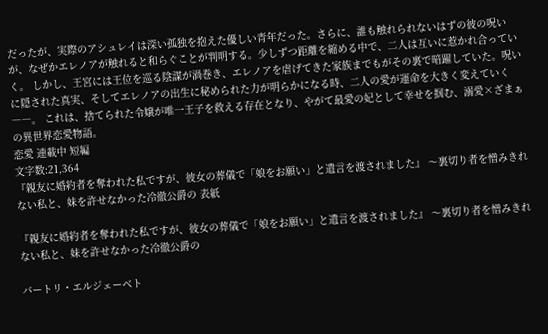だったが、実際のアシュレイは深い孤独を抱えた優しい青年だった。さらに、誰も触れられないはずの彼の呪いが、なぜかエレノアが触れると和らぐことが判明する。少しずつ距離を縮める中で、二人は互いに惹かれ合っていく。 しかし、王宮には王位を巡る陰謀が渦巻き、エレノアを虐げてきた家族までもがその裏で暗躍していた。呪いに隠された真実、そしてエレノアの出生に秘められた力が明らかになる時、二人の愛が運命を大きく変えていく――。 これは、捨てられた令嬢が唯一王子を救える存在となり、やがて最愛の妃として幸せを掴む、溺愛×ざまぁの異世界恋愛物語。
恋愛 連載中 短編
文字数:21,364
『親友に婚約者を奪われた私ですが、彼女の葬儀で「娘をお願い」と遺言を渡されました』 〜裏切り者を憎みきれない私と、妹を許せなかった冷徹公爵の 表紙

『親友に婚約者を奪われた私ですが、彼女の葬儀で「娘をお願い」と遺言を渡されました』 〜裏切り者を憎みきれない私と、妹を許せなかった冷徹公爵の

バートリ・エルジェーベト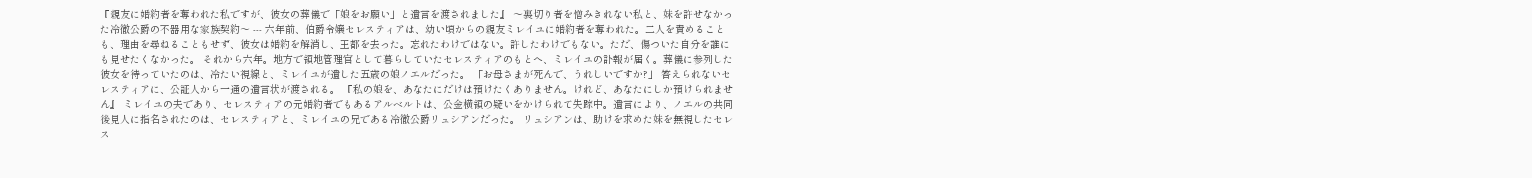『親友に婚約者を奪われた私ですが、彼女の葬儀で「娘をお願い」と遺言を渡されました』 〜裏切り者を憎みきれない私と、妹を許せなかった冷徹公爵の不器用な家族契約〜 --- 六年前、伯爵令嬢セレスティアは、幼い頃からの親友ミレイユに婚約者を奪われた。二人を責めることも、理由を尋ねることもせず、彼女は婚約を解消し、王都を去った。忘れたわけではない。許したわけでもない。ただ、傷ついた自分を誰にも見せたくなかった。 それから六年。地方で領地管理官として暮らしていたセレスティアのもとへ、ミレイユの訃報が届く。葬儀に参列した彼女を待っていたのは、冷たい視線と、ミレイユが遺した五歳の娘ノエルだった。 「お母さまが死んで、うれしいですか?」 答えられないセレスティアに、公証人から一通の遺言状が渡される。 『私の娘を、あなたにだけは預けたくありません。けれど、あなたにしか預けられません』 ミレイユの夫であり、セレスティアの元婚約者でもあるアルベルトは、公金横領の疑いをかけられて失踪中。遺言により、ノエルの共同後見人に指名されたのは、セレスティアと、ミレイユの兄である冷徹公爵リュシアンだった。 リュシアンは、助けを求めた妹を無視したセレス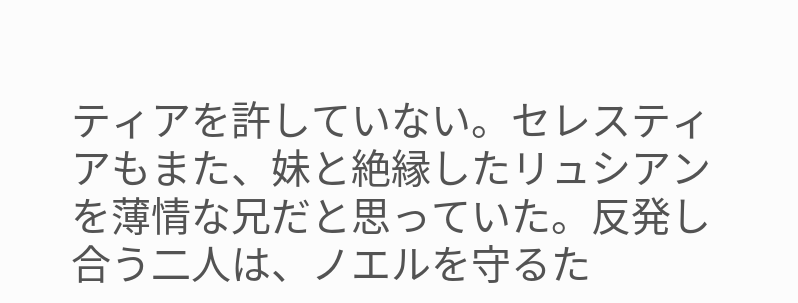ティアを許していない。セレスティアもまた、妹と絶縁したリュシアンを薄情な兄だと思っていた。反発し合う二人は、ノエルを守るた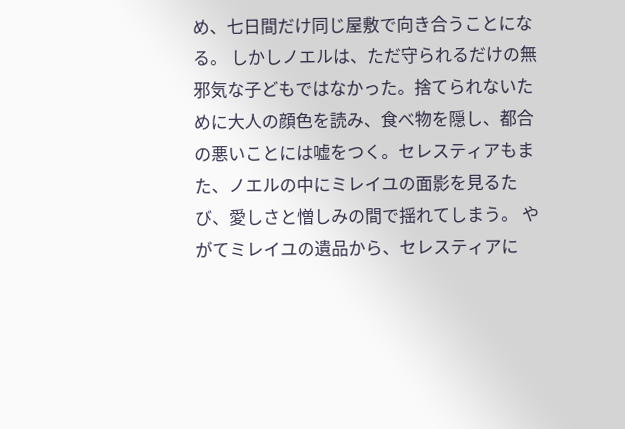め、七日間だけ同じ屋敷で向き合うことになる。 しかしノエルは、ただ守られるだけの無邪気な子どもではなかった。捨てられないために大人の顔色を読み、食べ物を隠し、都合の悪いことには嘘をつく。セレスティアもまた、ノエルの中にミレイユの面影を見るたび、愛しさと憎しみの間で揺れてしまう。 やがてミレイユの遺品から、セレスティアに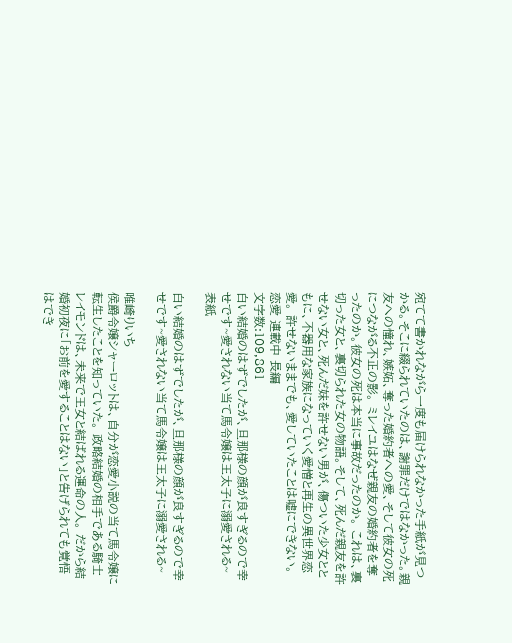宛てて書かれながら一度も届けられなかった手紙が見つかる。そこに綴られていたのは、謝罪だけではなかった。親友への憧れ、嫉妬、奪った婚約者への愛、そして彼女の死につながる不正の影。 ミレイユはなぜ親友の婚約者を奪ったのか。彼女の死は本当に事故だったのか。 これは、裏切った女と、裏切られた女の物語。そして、死んだ親友を許せない女と、死んだ妹を許せない男が、傷ついた少女とともに、不器用な家族になっていく愛憎と再生の異世界恋愛。 許せないままでも、愛していたことは嘘にできない。
恋愛 連載中 長編
文字数:109,861
白い結婚のはずでしたが、旦那様の顔が良すぎるので幸せです~愛されない当て馬令嬢は王太子に溺愛される~ 表紙

白い結婚のはずでしたが、旦那様の顔が良すぎるので幸せです~愛されない当て馬令嬢は王太子に溺愛される~

唯崎りいち
侯爵令嬢シャーロットは、自分が恋愛小説の当て馬令嬢に転生したことを知っていた。 政略結婚の相手である騎士レイモンドは、未来で王女と結ばれる運命の人。 だから結婚初夜に「お前を愛することはない」と告げられても覚悟はでき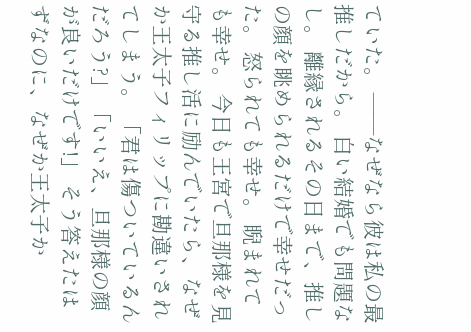ていた。 ――なぜなら彼は私の最推しだから。 白い結婚でも問題なし。 離縁されるその日まで、推しの顔を眺められるだけで幸せだった。 怒られても幸せ。 睨まれても幸せ。 今日も王宮で旦那様を見守る推し活に励んでいたら、なぜか王太子フィリップに勘違いされてしまう。 「君は傷ついているんだろう?」 「いいえ、旦那様の顔が良いだけです!」 そう答えたはずなのに、なぜか王太子か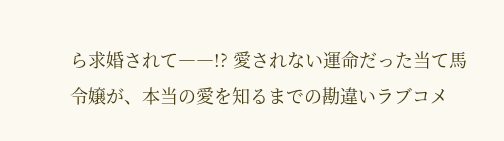ら求婚されて――!? 愛されない運命だった当て馬令嬢が、本当の愛を知るまでの勘違いラブコメ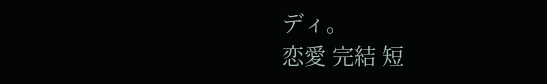ディ。
恋愛 完結 短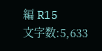編 R15
文字数:5,633